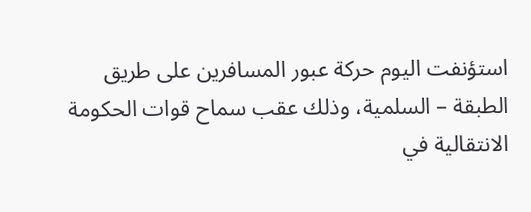استؤنفت اليوم حركة عبور المسافرين على طريق الطبقة – السلمية، وذلك عقب سماح قوات الحكومة الانتقالية في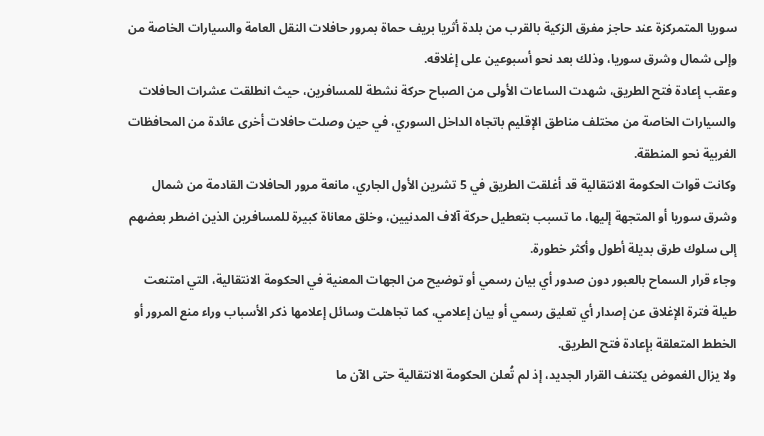سوريا المتمركزة عند حاجز مفرق الزكية بالقرب من بلدة أثريا بريف حماة بمرور حافلات النقل العامة والسيارات الخاصة من وإلى شمال وشرق سوريا، وذلك بعد نحو أسبوعين على إغلاقه.
وعقب إعادة فتح الطريق، شهدت الساعات الأولى من الصباح حركة نشطة للمسافرين، حيث انطلقت عشرات الحافلات والسيارات الخاصة من مختلف مناطق الإقليم باتجاه الداخل السوري، في حين وصلت حافلات أخرى عائدة من المحافظات الغربية نحو المنطقة.
وكانت قوات الحكومة الانتقالية قد أغلقت الطريق في 5 تشرين الأول الجاري، مانعة مرور الحافلات القادمة من شمال وشرق سوريا أو المتجهة إليها، ما تسبب بتعطيل حركة آلاف المدنيين، وخلق معاناة كبيرة للمسافرين الذين اضطر بعضهم إلى سلوك طرق بديلة أطول وأكثر خطورة.
وجاء قرار السماح بالعبور دون صدور أي بيان رسمي أو توضيح من الجهات المعنية في الحكومة الانتقالية، التي امتنعت طيلة فترة الإغلاق عن إصدار أي تعليق رسمي أو بيان إعلامي، كما تجاهلت وسائل إعلامها ذكر الأسباب وراء منع المرور أو الخطط المتعلقة بإعادة فتح الطريق.
ولا يزال الغموض يكتنف القرار الجديد، إذ لم تُعلن الحكومة الانتقالية حتى الآن ما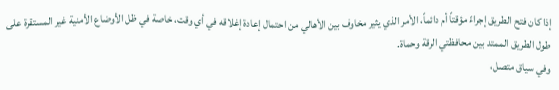إذا كان فتح الطريق إجراءً مؤقتاً أم دائماً، الأمر الذي يثير مخاوف بين الأهالي من احتمال إعادة إغلاقه في أي وقت، خاصة في ظل الأوضاع الأمنية غير المستقرة على طول الطريق الممتد بين محافظتي الرقة وحماة.
وفي سياق متصل،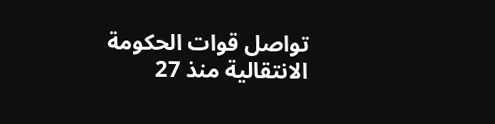تواصل قوات الحكومة الانتقالية منذ 27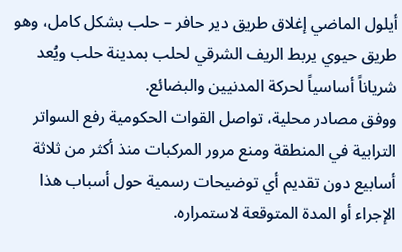أيلول الماضي إغلاق طريق دير حافر – حلب بشكل كامل، وهو طريق حيوي يربط الريف الشرقي لحلب بمدينة حلب ويُعد شرياناً أساسياً لحركة المدنيين والبضائع.
ووفق مصادر محلية، تواصل القوات الحكومية رفع السواتر الترابية في المنطقة ومنع مرور المركبات منذ أكثر من ثلاثة أسابيع دون تقديم أي توضيحات رسمية حول أسباب هذا الإجراء أو المدة المتوقعة لاستمراره.